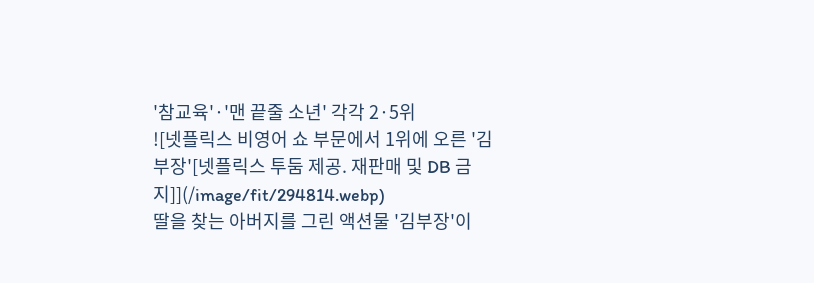'참교육'·'맨 끝줄 소년' 각각 2·5위
![넷플릭스 비영어 쇼 부문에서 1위에 오른 '김부장'[넷플릭스 투둠 제공. 재판매 및 DB 금지]](/image/fit/294814.webp)
딸을 찾는 아버지를 그린 액션물 '김부장'이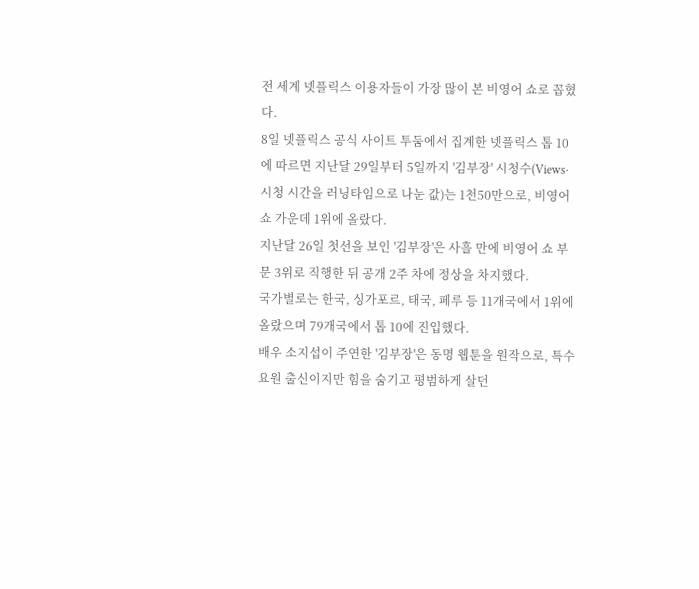전 세계 넷플릭스 이용자들이 가장 많이 본 비영어 쇼로 꼽혔다.
8일 넷플릭스 공식 사이트 투둠에서 집계한 넷플릭스 톱 10에 따르면 지난달 29일부터 5일까지 '김부장' 시청수(Views·시청 시간을 러닝타임으로 나눈 값)는 1천50만으로, 비영어 쇼 가운데 1위에 올랐다.
지난달 26일 첫선을 보인 '김부장'은 사흘 만에 비영어 쇼 부문 3위로 직행한 뒤 공개 2주 차에 정상을 차지했다.
국가별로는 한국, 싱가포르, 태국, 페루 등 11개국에서 1위에 올랐으며 79개국에서 톱 10에 진입했다.
배우 소지섭이 주연한 '김부장'은 동명 웹툰을 원작으로, 특수요원 출신이지만 힘을 숨기고 평범하게 살던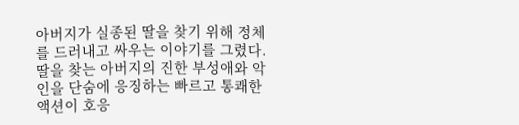아버지가 실종된 딸을 찾기 위해 정체를 드러내고 싸우는 이야기를 그렸다.
딸을 찾는 아버지의 진한 부성애와 악인을 단숨에 응징하는 빠르고 통쾌한 액션이 호응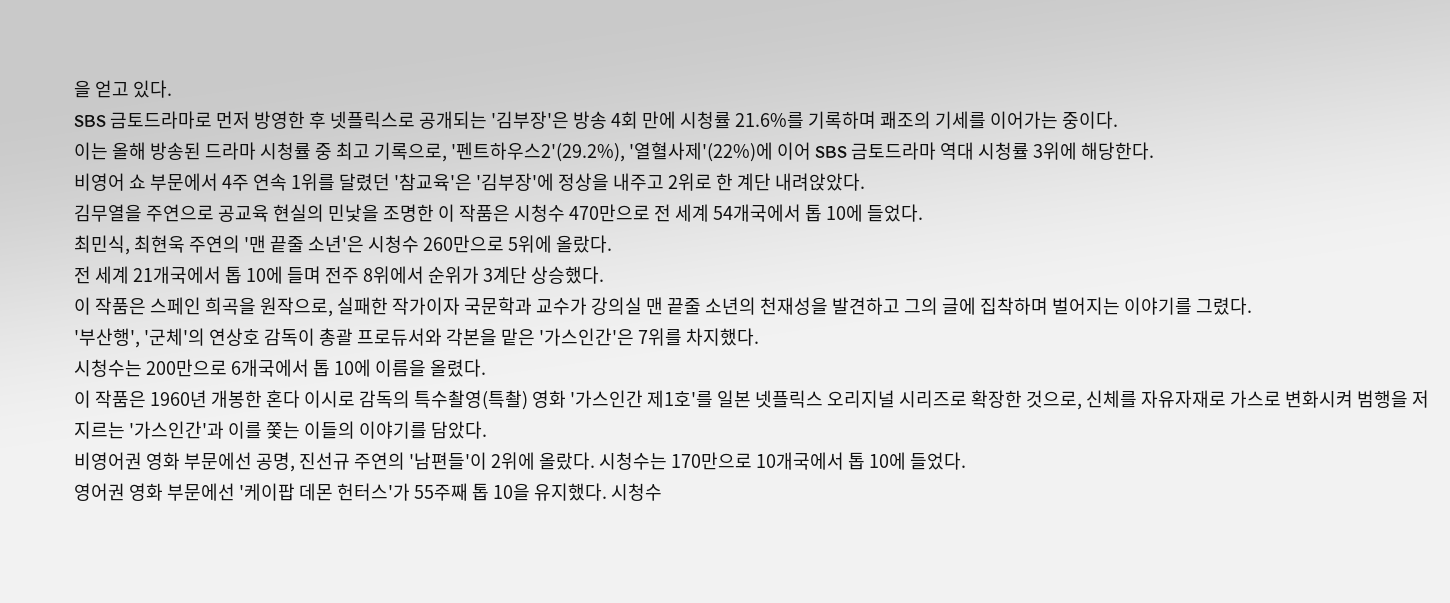을 얻고 있다.
SBS 금토드라마로 먼저 방영한 후 넷플릭스로 공개되는 '김부장'은 방송 4회 만에 시청률 21.6%를 기록하며 쾌조의 기세를 이어가는 중이다.
이는 올해 방송된 드라마 시청률 중 최고 기록으로, '펜트하우스2'(29.2%), '열혈사제'(22%)에 이어 SBS 금토드라마 역대 시청률 3위에 해당한다.
비영어 쇼 부문에서 4주 연속 1위를 달렸던 '참교육'은 '김부장'에 정상을 내주고 2위로 한 계단 내려앉았다.
김무열을 주연으로 공교육 현실의 민낯을 조명한 이 작품은 시청수 470만으로 전 세계 54개국에서 톱 10에 들었다.
최민식, 최현욱 주연의 '맨 끝줄 소년'은 시청수 260만으로 5위에 올랐다.
전 세계 21개국에서 톱 10에 들며 전주 8위에서 순위가 3계단 상승했다.
이 작품은 스페인 희곡을 원작으로, 실패한 작가이자 국문학과 교수가 강의실 맨 끝줄 소년의 천재성을 발견하고 그의 글에 집착하며 벌어지는 이야기를 그렸다.
'부산행', '군체'의 연상호 감독이 총괄 프로듀서와 각본을 맡은 '가스인간'은 7위를 차지했다.
시청수는 200만으로 6개국에서 톱 10에 이름을 올렸다.
이 작품은 1960년 개봉한 혼다 이시로 감독의 특수촬영(특촬) 영화 '가스인간 제1호'를 일본 넷플릭스 오리지널 시리즈로 확장한 것으로, 신체를 자유자재로 가스로 변화시켜 범행을 저지르는 '가스인간'과 이를 쫓는 이들의 이야기를 담았다.
비영어권 영화 부문에선 공명, 진선규 주연의 '남편들'이 2위에 올랐다. 시청수는 170만으로 10개국에서 톱 10에 들었다.
영어권 영화 부문에선 '케이팝 데몬 헌터스'가 55주째 톱 10을 유지했다. 시청수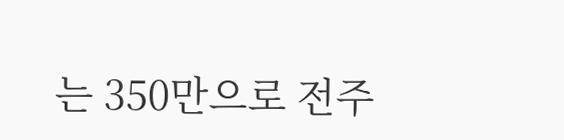는 350만으로 전주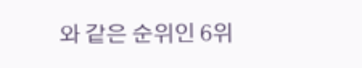와 같은 순위인 6위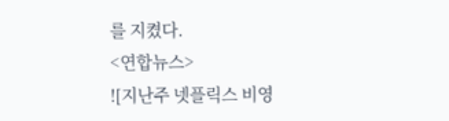를 지켰다.
<연합뉴스>
![지난주 넷플릭스 비영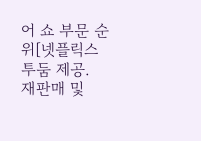어 쇼 부문 순위[넷플릭스 투둠 제공. 재판매 및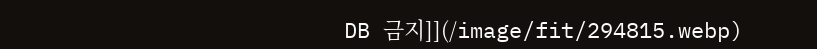DB 금지]](/image/fit/294815.webp)